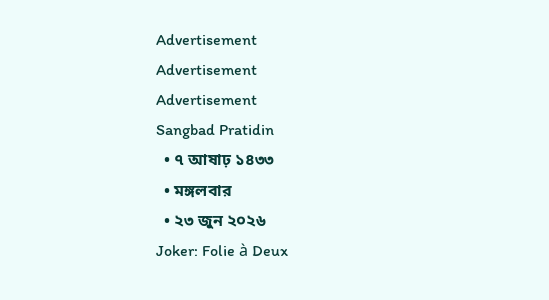Advertisement
Advertisement
Advertisement
Sangbad Pratidin
  • ৭ আষাঢ় ১৪৩৩
  • মঙ্গলবার
  • ২৩ জুন ২০২৬
Joker: Folie à Deux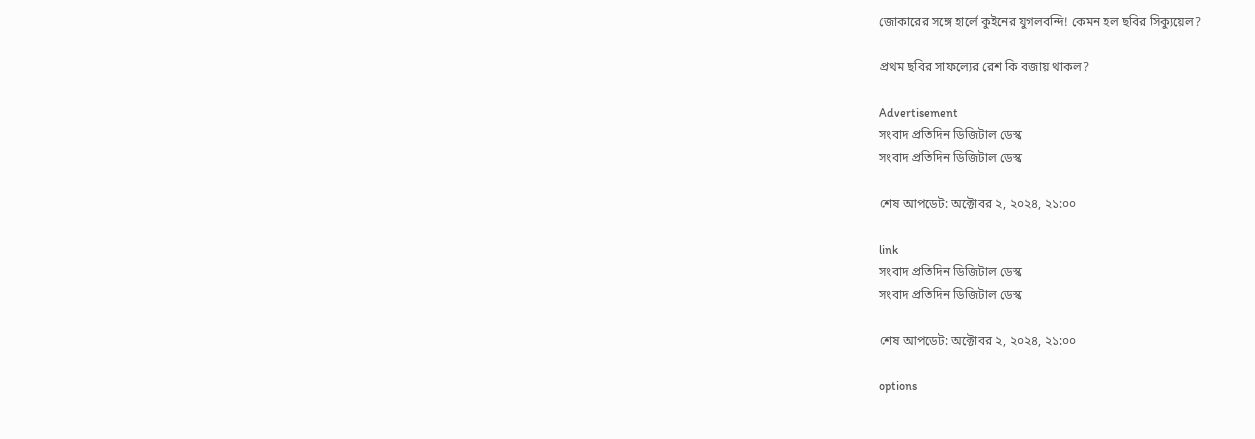জোকারের সঙ্গে হার্লে কুইনের যুগলবন্দি! কেমন হল ছবির সিক্যুয়েল?

প্রথম ছবির সাফল্যের রেশ কি বজায় থাকল?

Advertisement
সংবাদ প্রতিদিন ডিজিটাল ডেস্ক
সংবাদ প্রতিদিন ডিজিটাল ডেস্ক

শেষ আপডেট: অক্টোবর ২, ২০২৪, ২১:০০

link
সংবাদ প্রতিদিন ডিজিটাল ডেস্ক
সংবাদ প্রতিদিন ডিজিটাল ডেস্ক

শেষ আপডেট: অক্টোবর ২, ২০২৪, ২১:০০

options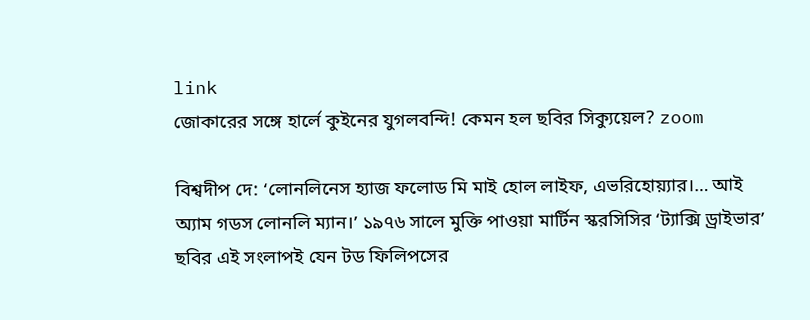link
জোকারের সঙ্গে হার্লে কুইনের যুগলবন্দি! কেমন হল ছবির সিক্যুয়েল? zoom

বিশ্বদীপ দে: ‘লোনলিনেস হ্যাজ ফলোড মি মাই হোল লাইফ, এভরিহোয়্যার।… আই অ্যাম গডস লোনলি ম্যান।’ ১৯৭৬ সালে মুক্তি পাওয়া মার্টিন স্করসিসির ‘ট্যাক্সি ড্রাইভার’ ছবির এই সংলাপই যেন টড ফিলিপসের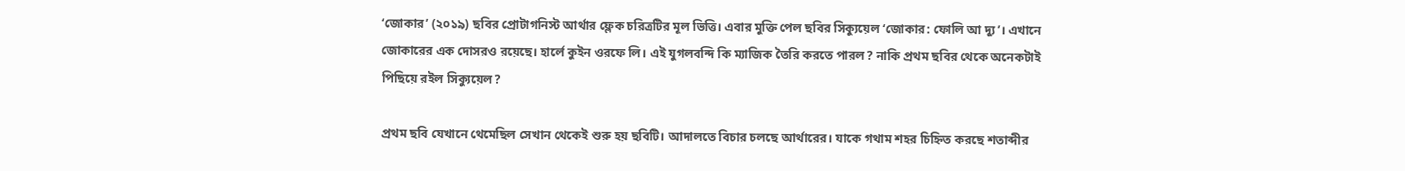‘জোকার’ (২০১৯) ছবির প্রোটাগনিস্ট আর্থার ফ্লেক চরিত্রটির মূল ভিত্তি। এবার মুক্তি পেল ছবির সিক্যুয়েল ‘জোকার: ফোলি আ দ্যু’। এখানে জোকারের এক দোসরও রয়েছে। হার্লে কুইন ওরফে লি। এই যুগলবন্দি কি ম্যাজিক তৈরি করতে পারল? নাকি প্রথম ছবির থেকে অনেকটাই পিছিয়ে রইল সিক্যুয়েল?

প্রথম ছবি যেখানে থেমেছিল সেখান থেকেই শুরু হয় ছবিটি। আদালতে বিচার চলছে আর্থারের। যাকে গথাম শহর চিহ্নিত করছে শতাব্দীর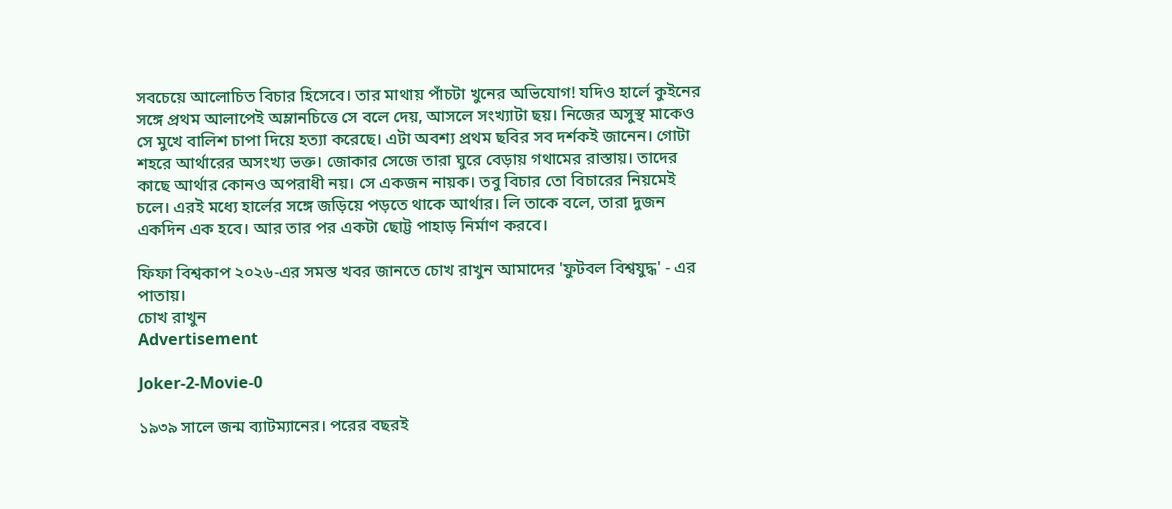সবচেয়ে আলোচিত বিচার হিসেবে। তার মাথায় পাঁচটা খুনের অভিযোগ! যদিও হার্লে কুইনের সঙ্গে প্রথম আলাপেই অম্লানচিত্তে সে বলে দেয়, আসলে সংখ্যাটা ছয়। নিজের অসুস্থ মাকেও সে মুখে বালিশ চাপা দিয়ে হত্যা করেছে। এটা অবশ্য প্রথম ছবির সব দর্শকই জানেন। গোটা শহরে আর্থারের অসংখ্য ভক্ত। জোকার সেজে তারা ঘুরে বেড়ায় গথামের রাস্তায়। তাদের কাছে আর্থার কোনও অপরাধী নয়। সে একজন নায়ক। তবু বিচার তো বিচারের নিয়মেই চলে। এরই মধ্যে হার্লের সঙ্গে জড়িয়ে পড়তে থাকে আর্থার। লি তাকে বলে, তারা দুজন একদিন এক হবে। আর তার পর একটা ছোট্ট পাহাড় নির্মাণ করবে।

ফিফা বিশ্বকাপ ২০২৬-এর সমস্ত খবর জানতে চোখ রাখুন আমাদের 'ফুটবল বিশ্বযুদ্ধ' - এর পাতায়।
চোখ রাখুন
Advertisement

Joker-2-Movie-0

১৯৩৯ সালে জন্ম ব্যাটম্যানের। পরের বছরই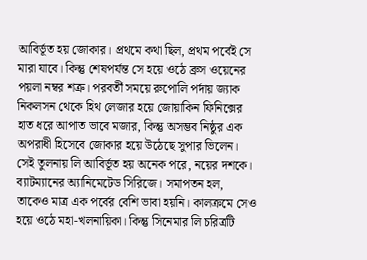আবির্ভূত হয় জোকার। প্রথমে কথা ছিল, প্রথম পর্বেই সে মারা যাবে। কিন্তু শেষপর্যন্ত সে হয়ে ওঠে ব্রুস ওয়েনের পয়লা নম্বর শত্রু। পরবর্তী সময়ে রুপোলি পর্দায় জ্যাক নিকলসন থেকে হিথ লেজার হয়ে জোয়াকিন ফিনিক্সের হাত ধরে আপাত ভাবে মজার, কিন্তু অসম্ভব নিষ্ঠুর এক অপরাধী হিসেবে জোকার হয়ে উঠেছে সুপার ভিলেন। সেই তুলনায় লি আবির্ভূত হয় অনেক পরে, নয়ের দশকে। ব্যাটম্যানের অ্যানিমেটেড সিরিজে। সমাপতন হল, তাকেও মাত্র এক পর্বের বেশি ভাবা হয়নি। কালক্রমে সেও হয়ে ওঠে মহা-খলনায়িকা। কিন্তু সিনেমার লি চরিত্রটি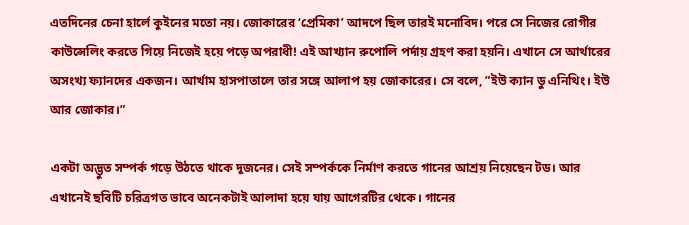এতদিনের চেনা হার্লে কুইনের মতো নয়। জোকারের ‘প্রেমিকা’ আদপে ছিল তারই মনোবিদ। পরে সে নিজের রোগীর কাউন্সেলিং করতে গিয়ে নিজেই হয়ে পড়ে অপরাধী! এই আখ্যান রুপোলি পর্দায় গ্রহণ করা হয়নি। এখানে সে আর্থারের অসংখ্য ফ্যানদের একজন। আর্খাম হাসপাতালে তার সঙ্গে আলাপ হয় জোকারের। সে বলে, ”ইউ ক্যান ডু এনিথিং। ইউ আর জোকার।”

একটা অদ্ভুত সম্পর্ক গড়ে উঠতে থাকে দুজনের। সেই সম্পর্ককে নির্মাণ করতে গানের আশ্রয় নিয়েছেন টড। আর এখানেই ছবিটি চরিত্রগত ভাবে অনেকটাই আলাদা হয়ে যায় আগেরটির থেকে। গানের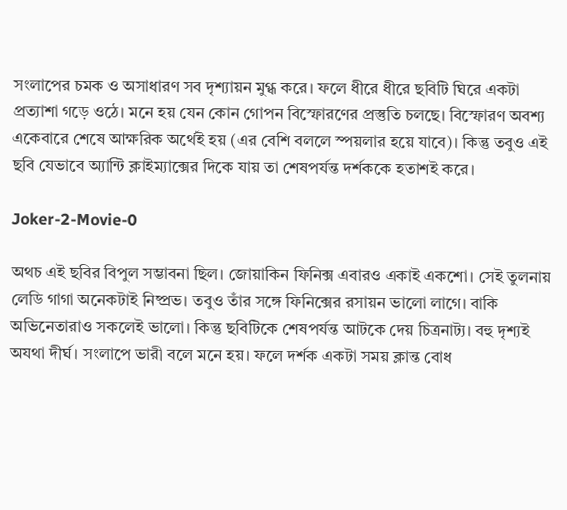সংলাপের চমক ও অসাধারণ সব দৃশ্যায়ন মুগ্ধ করে। ফলে ধীরে ধীরে ছবিটি ঘিরে একটা প্রত্যাশা গড়ে ওঠে। মনে হয় যেন কোন গোপন বিস্ফোরণের প্রস্তুতি চলছে। বিস্ফোরণ অবশ্য একেবারে শেষে আক্ষরিক অর্থেই হয় (এর বেশি বললে স্পয়লার হয়ে যাবে)। কিন্তু তবুও এই ছবি যেভাবে অ্যান্টি ক্লাইম্যাক্সের দিকে যায় তা শেষপর্যন্ত দর্শককে হতাশই করে।

Joker-2-Movie-0

অথচ এই ছবির বিপুল সম্ভাবনা ছিল। জোয়াকিন ফিনিক্স এবারও একাই একশো। সেই তুলনায় লেডি গাগা অনেকটাই নিষ্প্রভ। তবুও তাঁর সঙ্গে ফিনিক্সের রসায়ন ভালো লাগে। বাকি অভিনেতারাও সকলেই ভালো। কিন্তু ছবিটিকে শেষপর্যন্ত আটকে দেয় চিত্রনাট্য। বহু দৃশ্যই অযথা দীর্ঘ। সংলাপে ভারী বলে মনে হয়। ফলে দর্শক একটা সময় ক্লান্ত বোধ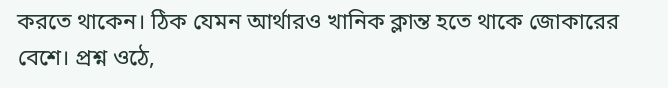করতে থাকেন। ঠিক যেমন আর্থারও খানিক ক্লান্ত হতে থাকে জোকারের বেশে। প্রশ্ন ওঠে,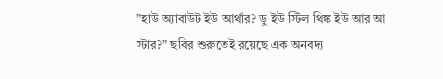”হাউ অ্যাবাউট ইউ আর্থার? ডু ইউ স্টিল থিঙ্ক ইউ আর আ স্টার?” ছবির শুরুতেই রয়েছে এক অনবদ্য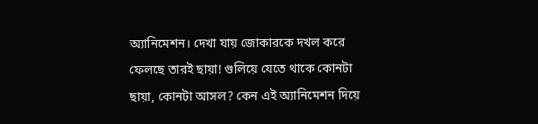অ্যানিমেশন। দেখা যায় জোকারকে দখল করে ফেলছে তারই ছায়া! গুলিয়ে যেতে থাকে কোনটা ছায়া, কোনটা আসল? কেন এই অ্যানিমেশন দিয়ে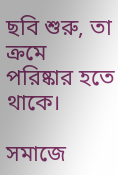ছবি শুরু, তা ক্রমে পরিষ্কার হতে থাকে।

সমাজে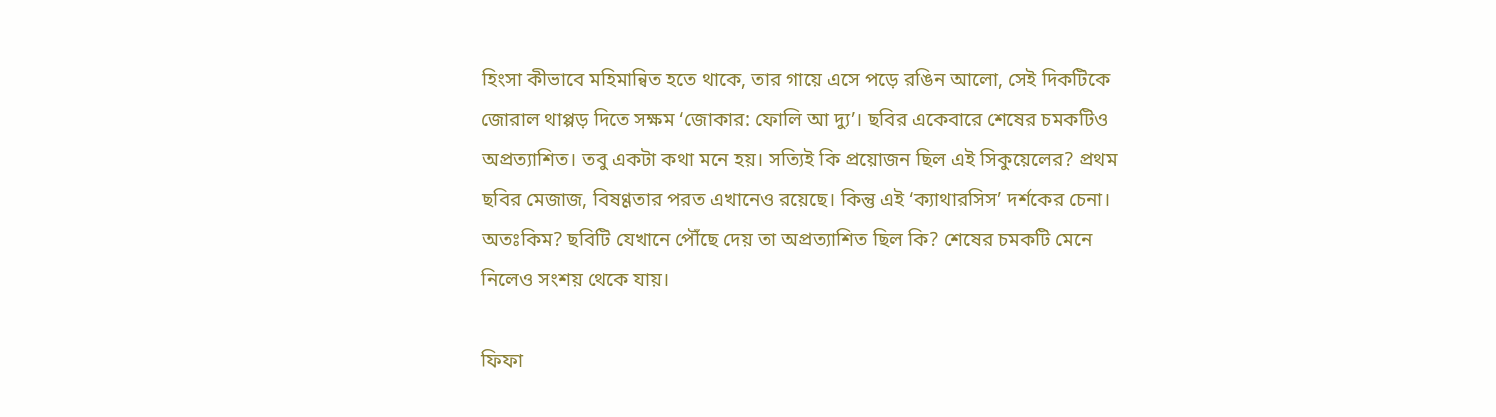হিংসা কীভাবে মহিমান্বিত হতে থাকে, তার গায়ে এসে পড়ে রঙিন আলো, সেই দিকটিকে জোরাল থাপ্পড় দিতে সক্ষম ‘জোকার: ফোলি আ দ্যু’। ছবির একেবারে শেষের চমকটিও অপ্রত্যাশিত। তবু একটা কথা মনে হয়। সত্যিই কি প্রয়োজন ছিল এই সিকুয়েলের? প্রথম ছবির মেজাজ, বিষণ্ণতার পরত এখানেও রয়েছে। কিন্তু এই ‘ক্যাথারসিস’ দর্শকের চেনা। অতঃকিম? ছবিটি যেখানে পৌঁছে দেয় তা অপ্রত্যাশিত ছিল কি? শেষের চমকটি মেনে নিলেও সংশয় থেকে যায়।

ফিফা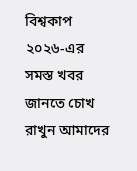বিশ্বকাপ ২০২৬-এর সমস্ত খবর জানতে চোখ রাখুন আমাদের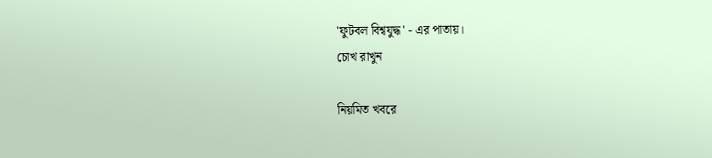'ফুটবল বিশ্বযুদ্ধ' - এর পাতায়।
চোখ রাখুন

নিয়মিত খবরে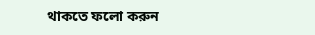থাকতে ফলো করুন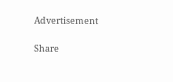Advertisement

Share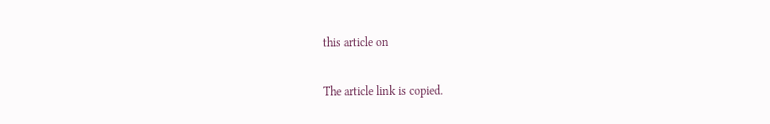this article on

The article link is copied.